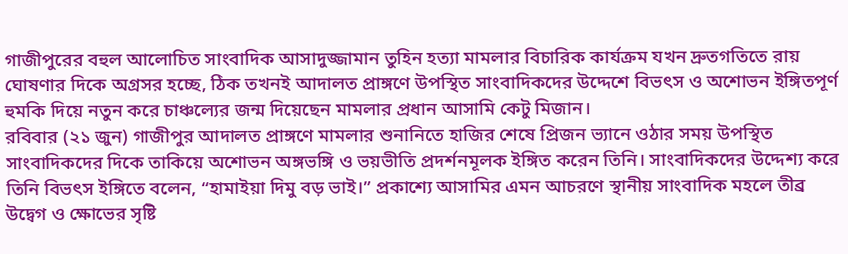গাজীপুরের বহুল আলোচিত সাংবাদিক আসাদুজ্জামান তুহিন হত্যা মামলার বিচারিক কার্যক্রম যখন দ্রুতগতিতে রায় ঘোষণার দিকে অগ্রসর হচ্ছে, ঠিক তখনই আদালত প্রাঙ্গণে উপস্থিত সাংবাদিকদের উদ্দেশে বিভৎস ও অশোভন ইঙ্গিতপূর্ণ হুমকি দিয়ে নতুন করে চাঞ্চল্যের জন্ম দিয়েছেন মামলার প্রধান আসামি কেটু মিজান।
রবিবার (২১ জুন) গাজীপুর আদালত প্রাঙ্গণে মামলার শুনানিতে হাজির শেষে প্রিজন ভ্যানে ওঠার সময় উপস্থিত সাংবাদিকদের দিকে তাকিয়ে অশোভন অঙ্গভঙ্গি ও ভয়ভীতি প্রদর্শনমূলক ইঙ্গিত করেন তিনি। সাংবাদিকদের উদ্দেশ্য করে তিনি বিভৎস ইঙ্গিতে বলেন, “হামাইয়া দিমু বড় ভাই।” প্রকাশ্যে আসামির এমন আচরণে স্থানীয় সাংবাদিক মহলে তীব্র উদ্বেগ ও ক্ষোভের সৃষ্টি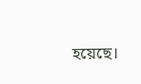হয়েছে।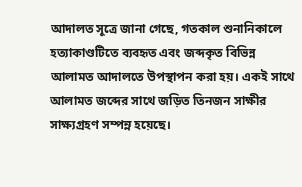আদালত সূত্রে জানা গেছে, গতকাল শুনানিকালে হত্যাকাণ্ডটিতে ব্যবহৃত এবং জব্দকৃত বিভিন্ন আলামত আদালতে উপস্থাপন করা হয়। একই সাথে আলামত জব্দের সাথে জড়িত তিনজন সাক্ষীর সাক্ষ্যগ্রহণ সম্পন্ন হয়েছে।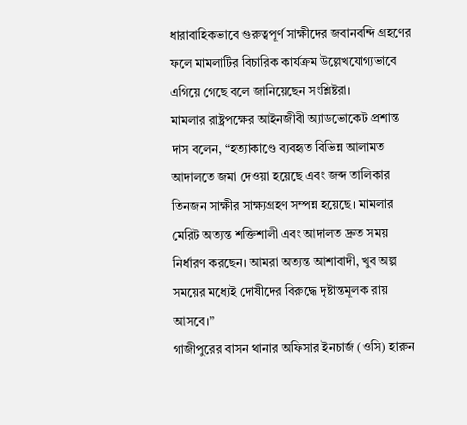ধারাবাহিকভাবে গুরুত্বপূর্ণ সাক্ষীদের জবানবন্দি গ্রহণের ফলে মামলাটির বিচারিক কার্যক্রম উল্লেখযোগ্যভাবে এগিয়ে গেছে বলে জানিয়েছেন সংশ্লিষ্টরা।
মামলার রাষ্ট্রপক্ষের আইনজীবী অ্যাডভোকেট প্রশান্ত দাস বলেন, “হত্যাকাণ্ডে ব্যবহৃত বিভিন্ন আলামত আদালতে জমা দেওয়া হয়েছে এবং জব্দ তালিকার তিনজন সাক্ষীর সাক্ষ্যগ্রহণ সম্পন্ন হয়েছে। মামলার মেরিট অত্যন্ত শক্তিশালী এবং আদালত দ্রুত সময় নির্ধারণ করছেন। আমরা অত্যন্ত আশাবাদী, খুব অল্প সময়ের মধ্যেই দোষীদের বিরুদ্ধে দৃষ্টান্তমূলক রায় আসবে।”
গাজীপুরের বাসন থানার অফিসার ইনচার্জ (ওসি) হারুন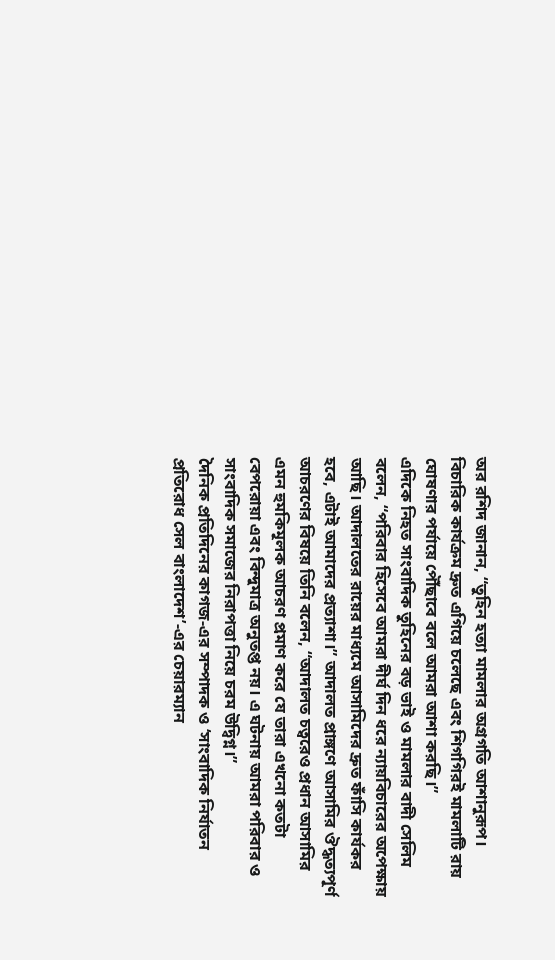অর রশিদ জানান, “তুহিন হত্যা মামলার অগ্রগতি আশানুরূপ। বিচারিক কার্যক্রম দ্রুত এগিয়ে চলেছে এবং শিগগিরই মামলাটি রায় ঘোষণার পর্যায়ে পৌঁছাবে বলে আমরা আশা করছি।”
এদিকে নিহত সাংবাদিক তুহিনের বড় ভাই ও মামলার বাদী সেলিম বলেন, “পরিবার হিসেবে আমরা দীর্ঘ দিন ধরে ন্যায়বিচারের অপেক্ষায় আছি। আদালতের রায়ের মাধ্যমে আসামিদের দ্রুত ফাঁসি কার্যকর হবে, এটাই আমাদের প্রত্যাশা।” আদালত প্রাঙ্গণে আসামির ঔদ্ধত্যপূর্ণ আচরণের বিষয়ে তিনি বলেন, “আদালত চত্বরেও প্রধান আসামির এমন হুমকিমূলক আচরণ প্রমাণ করে যে তারা এখনো কতটা বেপরোয়া এবং বিন্দুমাত্র অনুতপ্ত নয়। এ ঘটনায় আমরা পরিবার ও সাংবাদিক সমাজের নিরাপত্তা নিয়ে চরম উদ্বিগ্ন।”
দৈনিক প্রতিদিনের কাগজ-এর সম্পাদক ও ‘সাংবাদিক নির্যাতন প্রতিরোধ সেল বাংলাদেশ’-এর চেয়ারম্যান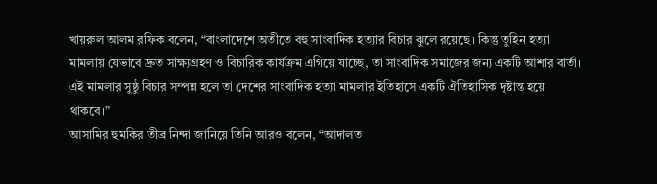খায়রুল আলম রফিক বলেন, “বাংলাদেশে অতীতে বহু সাংবাদিক হত্যার বিচার ঝুলে রয়েছে। কিন্তু তুহিন হত্যা মামলায় যেভাবে দ্রুত সাক্ষ্যগ্রহণ ও বিচারিক কার্যক্রম এগিয়ে যাচ্ছে, তা সাংবাদিক সমাজের জন্য একটি আশার বার্তা। এই মামলার সুষ্ঠু বিচার সম্পন্ন হলে তা দেশের সাংবাদিক হত্যা মামলার ইতিহাসে একটি ঐতিহাসিক দৃষ্টান্ত হয়ে থাকবে।”
আসামির হুমকির তীব্র নিন্দা জানিয়ে তিনি আরও বলেন, “আদালত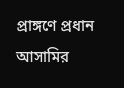প্রাঙ্গণে প্রধান আসামির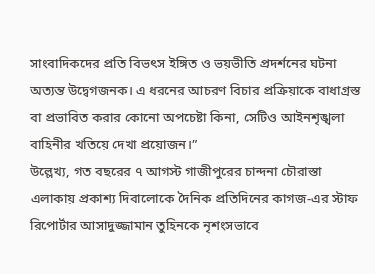সাংবাদিকদের প্রতি বিভৎস ইঙ্গিত ও ভয়ভীতি প্রদর্শনের ঘটনা অত্যন্ত উদ্বেগজনক। এ ধরনের আচরণ বিচার প্রক্রিয়াকে বাধাগ্রস্ত বা প্রভাবিত করার কোনো অপচেষ্টা কিনা, সেটিও আইনশৃঙ্খলা বাহিনীর খতিয়ে দেখা প্রয়োজন।”
উল্লেখ্য, গত বছরের ৭ আগস্ট গাজীপুরের চান্দনা চৌরাস্তা এলাকায় প্রকাশ্য দিবালোকে দৈনিক প্রতিদিনের কাগজ-এর স্টাফ রিপোর্টার আসাদুজ্জামান তুহিনকে নৃশংসভাবে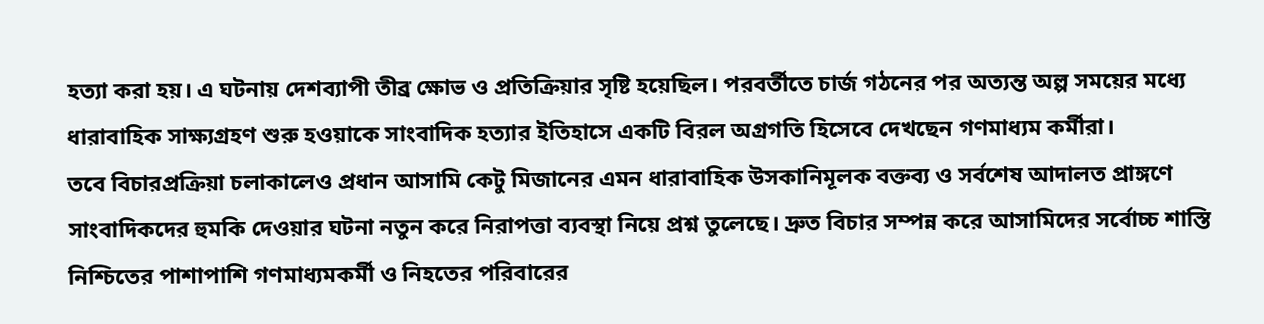হত্যা করা হয়। এ ঘটনায় দেশব্যাপী তীব্র ক্ষোভ ও প্রতিক্রিয়ার সৃষ্টি হয়েছিল। পরবর্তীতে চার্জ গঠনের পর অত্যন্ত অল্প সময়ের মধ্যে ধারাবাহিক সাক্ষ্যগ্রহণ শুরু হওয়াকে সাংবাদিক হত্যার ইতিহাসে একটি বিরল অগ্রগতি হিসেবে দেখছেন গণমাধ্যম কর্মীরা।
তবে বিচারপ্রক্রিয়া চলাকালেও প্রধান আসামি কেটু মিজানের এমন ধারাবাহিক উসকানিমূলক বক্তব্য ও সর্বশেষ আদালত প্রাঙ্গণে সাংবাদিকদের হুমকি দেওয়ার ঘটনা নতুন করে নিরাপত্তা ব্যবস্থা নিয়ে প্রশ্ন তুলেছে। দ্রুত বিচার সম্পন্ন করে আসামিদের সর্বোচ্চ শাস্তি নিশ্চিতের পাশাপাশি গণমাধ্যমকর্মী ও নিহতের পরিবারের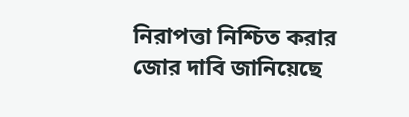নিরাপত্তা নিশ্চিত করার জোর দাবি জানিয়েছে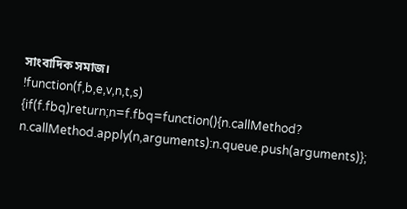সাংবাদিক সমাজ।
!function(f,b,e,v,n,t,s)
{if(f.fbq)return;n=f.fbq=function(){n.callMethod?
n.callMethod.apply(n,arguments):n.queue.push(arguments)};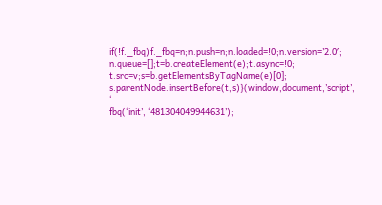if(!f._fbq)f._fbq=n;n.push=n;n.loaded=!0;n.version=’2.0′;
n.queue=[];t=b.createElement(e);t.async=!0;
t.src=v;s=b.getElementsByTagName(e)[0];
s.parentNode.insertBefore(t,s)}(window,document,’script’,
‘
fbq(‘init’, ‘481304049944631’);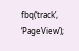fbq(‘track’, ‘PageView’);